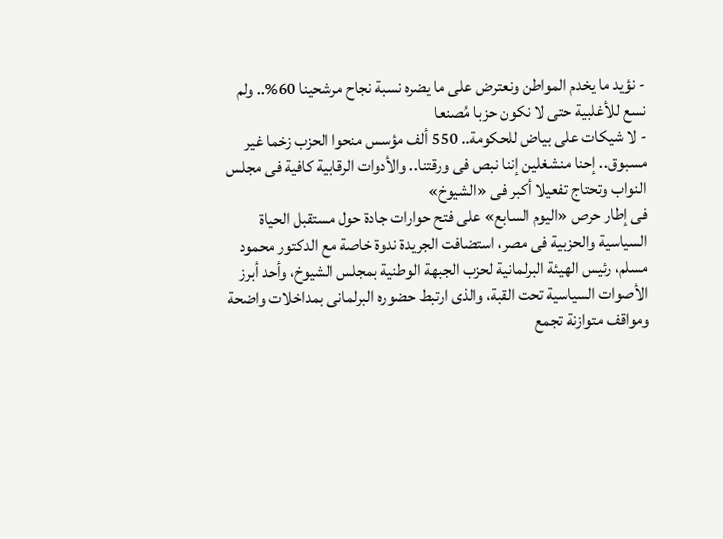- نؤيد ما يخدم المواطن ونعترض على ما يضره نسبة نجاح مرشحينا 60%.. ولم نسع للأغلبية حتى لا نكون حزبا مُصنعا
- لا شيكات على بياض للحكومة.. 550 ألف مؤسس منحوا الحزب زخما غير مسبوق.. إحنا منشغلين إننا نبص فى ورقتنا.. والأدوات الرقابية كافية فى مجلس النواب وتحتاج تفعيلا أكبر فى «الشيوخ»
فى إطار حرص «اليوم السابع» على فتح حوارات جادة حول مستقبل الحياة السياسية والحزبية فى مصر، استضافت الجريدة ندوة خاصة مع الدكتور محمود مسلم، رئيس الهيئة البرلمانية لحزب الجبهة الوطنية بمجلس الشيوخ، وأحد أبرز الأصوات السياسية تحت القبة، والذى ارتبط حضوره البرلمانى بمداخلات واضحة ومواقف متوازنة تجمع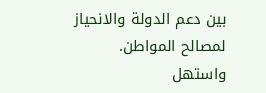بين دعم الدولة والانحياز لمصالح المواطن.
واستهل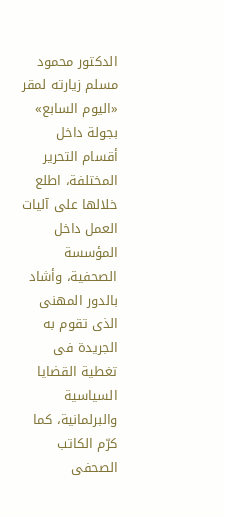الدكتور محمود مسلم زيارته لمقر «اليوم السابع» بجولة داخل أقسام التحرير المختلفة، اطلع خلالها على آليات العمل داخل المؤسسة الصحفية، وأشاد بالدور المهنى الذى تقوم به الجريدة فى تغطية القضايا السياسية والبرلمانية، كما كرّم الكاتب الصحفى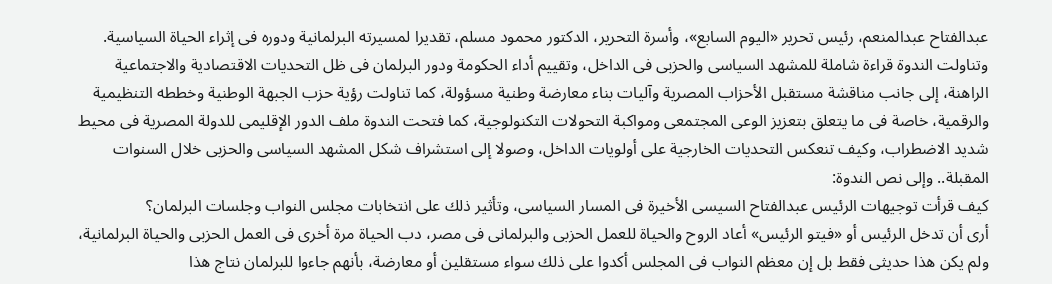عبدالفتاح عبدالمنعم، رئيس تحرير «اليوم السابع»، وأسرة التحرير، الدكتور محمود مسلم، تقديرا لمسيرته البرلمانية ودوره فى إثراء الحياة السياسية.
وتناولت الندوة قراءة شاملة للمشهد السياسى والحزبى فى الداخل، وتقييم أداء الحكومة ودور البرلمان فى ظل التحديات الاقتصادية والاجتماعية الراهنة، إلى جانب مناقشة مستقبل الأحزاب المصرية وآليات بناء معارضة وطنية مسؤولة، كما تناولت رؤية حزب الجبهة الوطنية وخططه التنظيمية والرقمية، خاصة فى ما يتعلق بتعزيز الوعى المجتمعى ومواكبة التحولات التكنولوجية، كما فتحت الندوة ملف الدور الإقليمى للدولة المصرية فى محيط شديد الاضطراب، وكيف تنعكس التحديات الخارجية على أولويات الداخل، وصولا إلى استشراف شكل المشهد السياسى والحزبى خلال السنوات المقبلة.. وإلى نص الندوة:
كيف قرأت توجيهات الرئيس عبدالفتاح السيسى الأخيرة فى المسار السياسى، وتأثير ذلك على انتخابات مجلس النواب وجلسات البرلمان؟
أرى أن تدخل الرئيس أو «فيتو الرئيس» أعاد الروح والحياة للعمل الحزبى والبرلمانى فى مصر، دب الحياة مرة أخرى فى العمل الحزبى والحياة البرلمانية، ولم يكن هذا حديثى فقط بل إن معظم النواب فى المجلس أكدوا على ذلك سواء مستقلين أو معارضة، بأنهم جاءوا للبرلمان نتاج هذا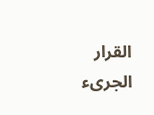القرار الجرىء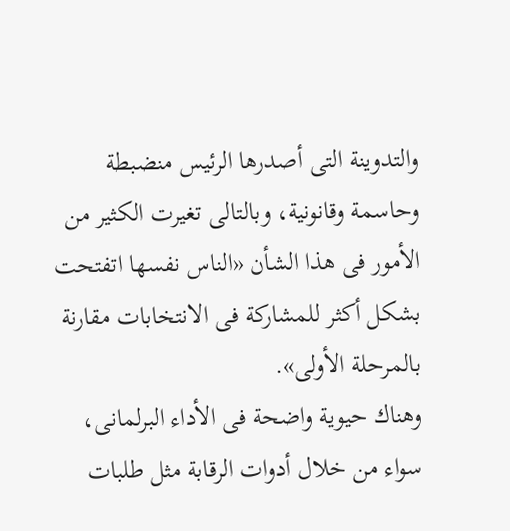والتدوينة التى أصدرها الرئيس منضبطة وحاسمة وقانونية، وبالتالى تغيرت الكثير من الأمور فى هذا الشأن «الناس نفسها اتفتحت بشكل أكثر للمشاركة فى الانتخابات مقارنة بالمرحلة الأولى».
وهناك حيوية واضحة فى الأداء البرلمانى، سواء من خلال أدوات الرقابة مثل طلبات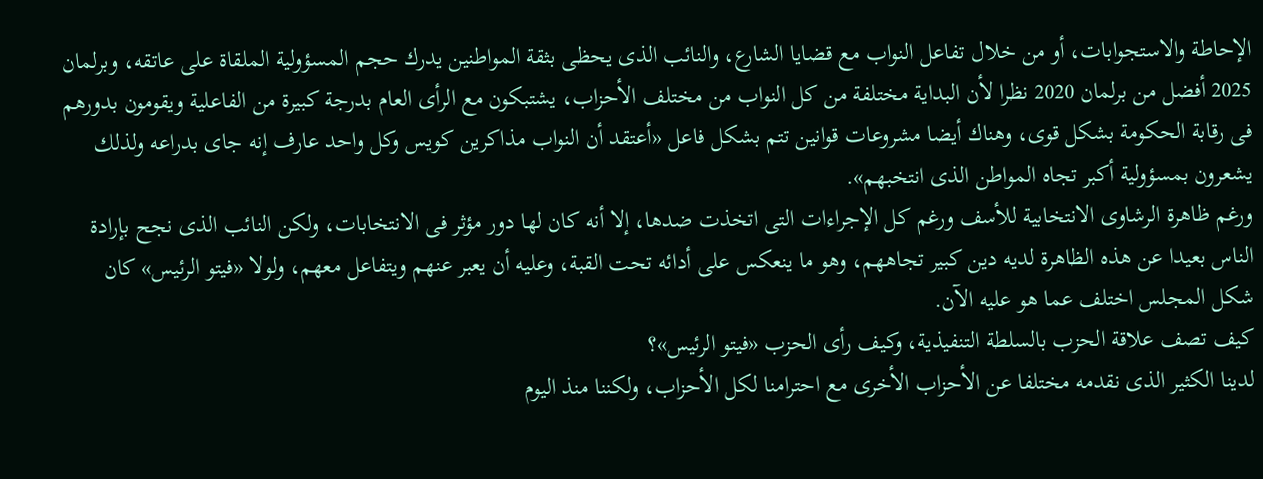الإحاطة والاستجوابات، أو من خلال تفاعل النواب مع قضايا الشارع، والنائب الذى يحظى بثقة المواطنين يدرك حجم المسؤولية الملقاة على عاتقه، وبرلمان 2025 أفضل من برلمان 2020 نظرا لأن البداية مختلفة من كل النواب من مختلف الأحزاب، يشتبكون مع الرأى العام بدرجة كبيرة من الفاعلية ويقومون بدورهم فى رقابة الحكومة بشكل قوى، وهناك أيضا مشروعات قوانين تتم بشكل فاعل «أعتقد أن النواب مذاكرين كويس وكل واحد عارف إنه جاى بدراعه ولذلك يشعرون بمسؤولية أكبر تجاه المواطن الذى انتخبهم».
ورغم ظاهرة الرشاوى الانتخابية للأسف ورغم كل الإجراءات التى اتخذت ضدها، إلا أنه كان لها دور مؤثر فى الانتخابات، ولكن النائب الذى نجح بإرادة الناس بعيدا عن هذه الظاهرة لديه دين كبير تجاههم، وهو ما ينعكس على أدائه تحت القبة، وعليه أن يعبر عنهم ويتفاعل معهم، ولولا «فيتو الرئيس» كان شكل المجلس اختلف عما هو عليه الآن.
كيف تصف علاقة الحزب بالسلطة التنفيذية، وكيف رأى الحزب «فيتو الرئيس»؟
لدينا الكثير الذى نقدمه مختلفا عن الأحزاب الأخرى مع احترامنا لكل الأحزاب، ولكننا منذ اليوم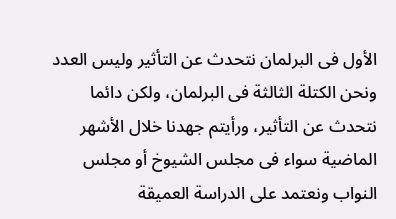الأول فى البرلمان نتحدث عن التأثير وليس العدد ونحن الكتلة الثالثة فى البرلمان، ولكن دائما نتحدث عن التأثير، ورأيتم جهدنا خلال الأشهر الماضية سواء فى مجلس الشيوخ أو مجلس النواب ونعتمد على الدراسة العميقة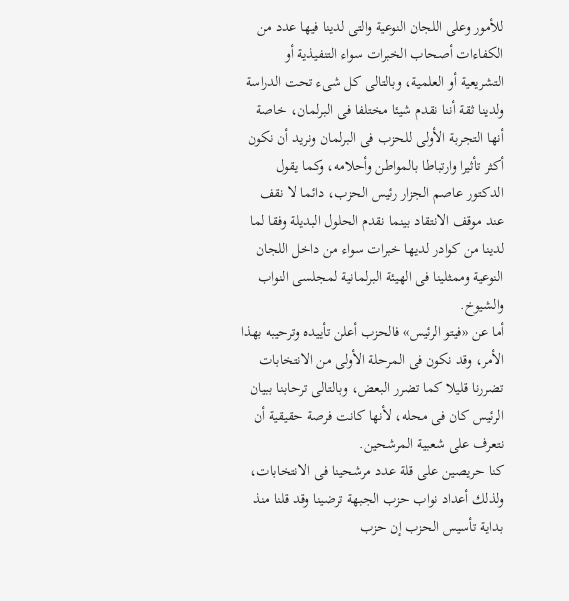للأمور وعلى اللجان النوعية والتى لدينا فيها عدد من الكفاءات أصحاب الخبرات سواء التنفيذية أو التشريعية أو العلمية، وبالتالى كل شىء تحت الدراسة ولدينا ثقة أننا نقدم شيئا مختلفا فى البرلمان، خاصة أنها التجربة الأولى للحزب فى البرلمان ونريد أن نكون أكثر تأثيرا وارتباطا بالمواطن وأحلامه، وكما يقول الدكتور عاصم الجزار رئيس الحزب، دائما لا نقف عند موقف الانتقاد بينما نقدم الحلول البديلة وفقا لما لدينا من كوادر لديها خبرات سواء من داخل اللجان النوعية وممثلينا فى الهيئة البرلمانية لمجلسى النواب والشيوخ.
أما عن «فيتو الرئيس» فالحزب أعلن تأييده وترحيبه بهذا الأمر، وقد نكون فى المرحلة الأولى من الانتخابات تضررنا قليلا كما تضرر البعض، وبالتالى ترحابنا ببيان الرئيس كان فى محله، لأنها كانت فرصة حقيقية أن نتعرف على شعبية المرشحين.
كنا حريصين على قلة عدد مرشحينا فى الانتخابات، ولذلك أعداد نواب حزب الجبهة ترضينا وقد قلنا منذ بداية تأسيس الحزب إن حزب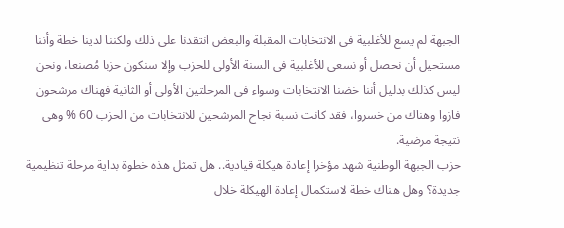الجبهة لم يسع للأغلبية فى الانتخابات المقبلة والبعض انتقدنا على ذلك ولكننا لدينا خطة وأننا مستحيل أن نحصل أو نسعى للأغلبية فى السنة الأولى للحزب وإلا سنكون حزبا مُصنعا، ونحن ليس كذلك بدليل أننا خضنا الانتخابات وسواء فى المرحلتين الأولى أو الثانية فهناك مرشحون فازوا وهناك من خسروا، فقد كانت نسبة نجاح المرشحين للانتخابات من الحزب 60 % وهى نتيجة مرضية.
حزب الجبهة الوطنية شهد مؤخرا إعادة هيكلة قيادية.. هل تمثل هذه خطوة بداية مرحلة تنظيمية جديدة؟ وهل هناك خطة لاستكمال إعادة الهيكلة خلال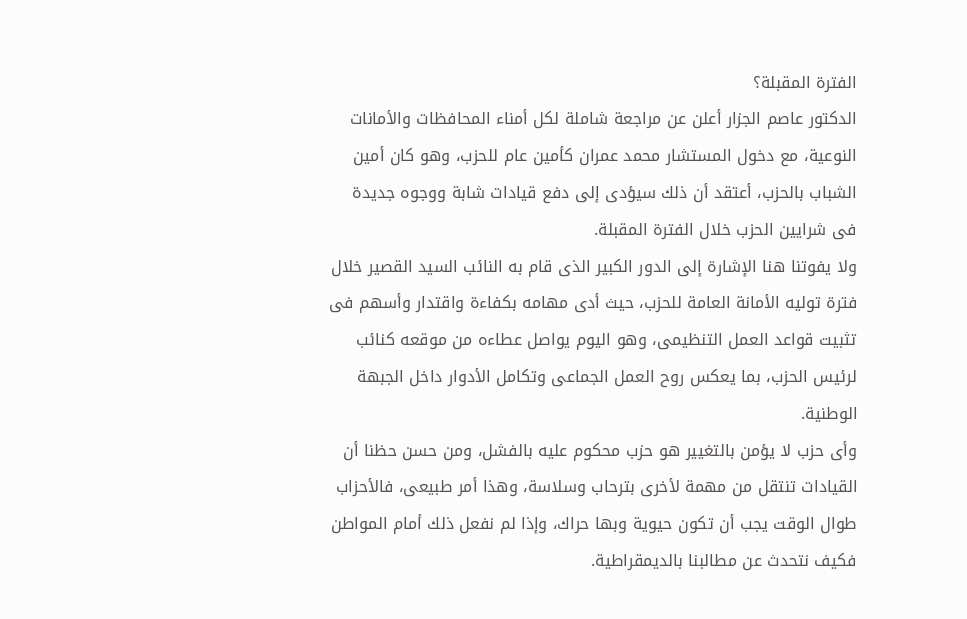الفترة المقبلة؟
الدكتور عاصم الجزار أعلن عن مراجعة شاملة لكل أمناء المحافظات والأمانات النوعية، مع دخول المستشار محمد عمران كأمين عام للحزب، وهو كان أمين الشباب بالحزب، أعتقد أن ذلك سيؤدى إلى دفع قيادات شابة ووجوه جديدة فى شرايين الحزب خلال الفترة المقبلة.
ولا يفوتنا هنا الإشارة إلى الدور الكبير الذى قام به النائب السيد القصير خلال فترة توليه الأمانة العامة للحزب، حيث أدى مهامه بكفاءة واقتدار وأسهم فى تثبيت قواعد العمل التنظيمى، وهو اليوم يواصل عطاءه من موقعه كنائب لرئيس الحزب، بما يعكس روح العمل الجماعى وتكامل الأدوار داخل الجبهة الوطنية.
وأى حزب لا يؤمن بالتغيير هو حزب محكوم عليه بالفشل، ومن حسن حظنا أن القيادات تنتقل من مهمة لأخرى بترحاب وسلاسة، وهذا أمر طبيعى، فالأحزاب طوال الوقت يجب أن تكون حيوية وبها حراك، وإذا لم نفعل ذلك أمام المواطن فكيف نتحدث عن مطالبنا بالديمقراطية.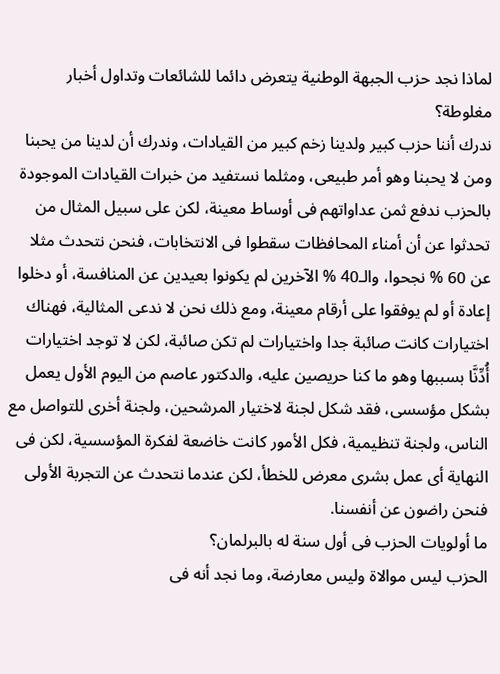لماذا نجد حزب الجبهة الوطنية يتعرض دائما للشائعات وتداول أخبار مغلوطة؟
ندرك أننا حزب كبير ولدينا زخم كبير من القيادات، وندرك أن لدينا من يحبنا ومن لا يحبنا وهو أمر طبيعى، ومثلما نستفيد من خبرات القيادات الموجودة بالحزب ندفع ثمن عداواتهم فى أوساط معينة، لكن على سبيل المثال من تحدثوا عن أن أمناء المحافظات سقطوا فى الانتخابات، فنحن نتحدث مثلا عن 60 % نجحوا، والـ40 % الآخرين لم يكونوا بعيدين عن المنافسة، أو دخلوا إعادة أو لم يوفقوا على أرقام معينة، ومع ذلك نحن لا ندعى المثالية، فهناك اختيارات كانت صائبة جدا واختيارات لم تكن صائبة، لكن لا توجد اختيارات أُدِّنَّا بسببها وهو ما كنا حريصين عليه، والدكتور عاصم من اليوم الأول يعمل بشكل مؤسسى، فقد شكل لجنة لاختيار المرشحين، ولجنة أخرى للتواصل مع الناس، ولجنة تنظيمية، فكل الأمور كانت خاضعة لفكرة المؤسسية، لكن فى النهاية أى عمل بشرى معرض للخطأ، لكن عندما نتحدث عن التجربة الأولى فنحن راضون عن أنفسنا.
ما أولويات الحزب فى أول سنة له بالبرلمان؟
الحزب ليس موالاة وليس معارضة، وما نجد أنه فى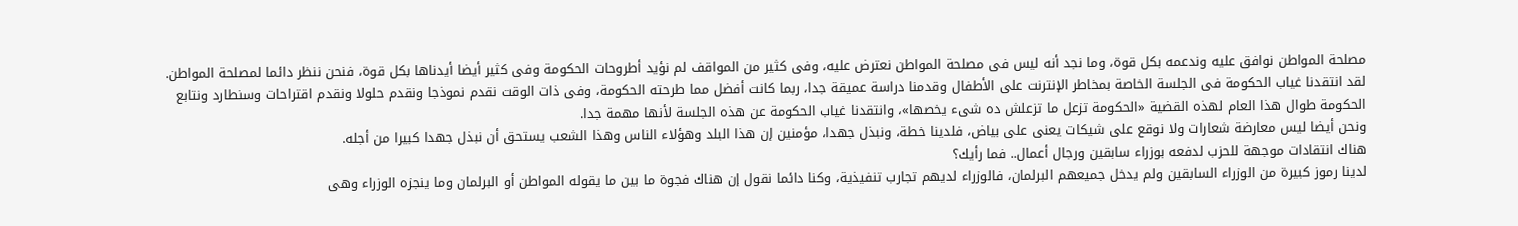مصلحة المواطن نوافق عليه وندعمه بكل قوة، وما نجد أنه ليس فى مصلحة المواطن نعترض عليه، وفى كثير من المواقف لم نؤيد أطروحات الحكومة وفى كثير أيضا أيدناها بكل قوة، فنحن ننظر دائما لمصلحة المواطن.
لقد انتقدنا غياب الحكومة فى الجلسة الخاصة بمخاطر الإنترنت على الأطفال وقدمنا دراسة عميقة جدا، ربما كانت أفضل مما طرحته الحكومة، وفى ذات الوقت نقدم نموذجا ونقدم حلولا ونقدم اقتراحات وسنطارد ونتابع الحكومة طوال هذا العام لهذه القضية «الحكومة تزعل ما تزعلش ده شىء يخصها»، وانتقدنا غياب الحكومة عن هذه الجلسة لأنها مهمة جدا.
ونحن أيضا ليس معارضة شعارات ولا نوقع على شيكات يعنى على بياض، فلدينا خطة، ونبذل جهدا، مؤمنين إن هذا البلد وهؤلاء الناس وهذا الشعب يستحق أن نبذل جهدا كبيرا من أجله.
هناك انتقادات موجهة للحزب لدفعه بوزراء سابقين ورجال أعمال.. فما رأيك؟
لدينا رموز كبيرة من الوزراء السابقين ولم يدخل جميعهم البرلمان، فالوزراء لديهم تجارب تنفيذية، وكنا دائما نقول إن هناك فجوة ما بين ما يقوله المواطن أو البرلمان وما ينجزه الوزراء وهى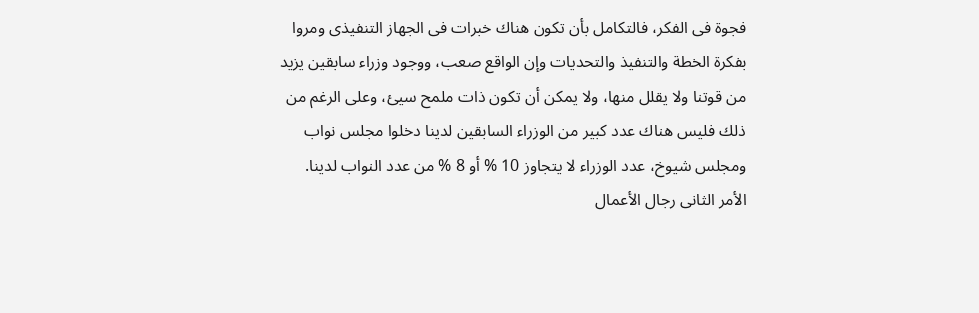فجوة فى الفكر، فالتكامل بأن تكون هناك خبرات فى الجهاز التنفيذى ومروا بفكرة الخطة والتنفيذ والتحديات وإن الواقع صعب، ووجود وزراء سابقين يزيد من قوتنا ولا يقلل منها، ولا يمكن أن تكون ذات ملمح سيئ، وعلى الرغم من ذلك فليس هناك عدد كبير من الوزراء السابقين لدينا دخلوا مجلس نواب ومجلس شيوخ، عدد الوزراء لا يتجاوز 10 % أو 8 % من عدد النواب لدينا.
الأمر الثانى رجال الأعمال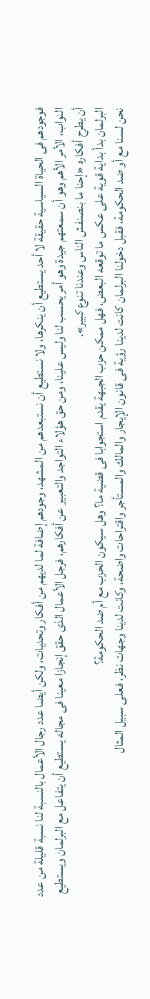فوجودهم فى الحياة السياسية حقيقة لا أحد يستطيع أن ينكرها، ولا نستطيع أن نستبعدهم من المشهد، وجودهم إضافة لما لديهم من أفكار وتحديات، ولكن أيضا عدد رجال الأعمال بالنسبة لنا نسبة قليلة من عدد النواب، الأمر الأهم وهو أن سمعتهم جيدة وهو أمر يحسب لنا وليس علينا، ومن حق هؤلاء التواجد والتعبير عن أفكارهم، فرجل الأعمال الذى حقق إنجازا معينا فى مجاله يستطيع أن يتفاعل مع البرلمان ويستطيع أن يطرح أفكاره «إحنا ما بنصنفش الناس وعندنا تنوع كبير».
البرلمان بدأ بداية قوية على عكس ما توقعه البعض، فهل ممكن حزب الجبهة يقدم استجوابا فى قضية ما؟ وهل سيكون الحزب مع أم ضد الحكومة؟
نحن لسنا مع أو ضد الحكومة، فقبل دخولنا البرلمان كانت لدينا رؤية فى قانون الإيجار والمالك والمستأجر واقتراحات واضحة، وكانت لدينا وجهات نظر، فعلى سبيل المثال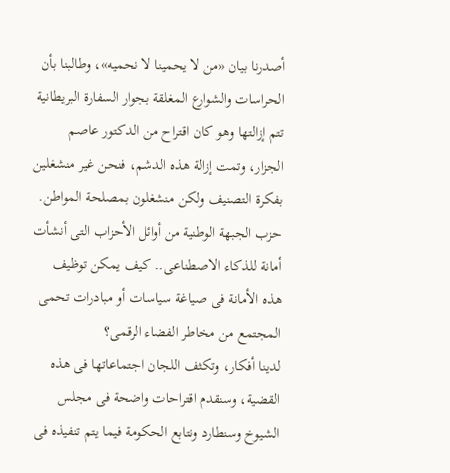أصدرنا بيان «من لا يحمينا لا نحميه»، وطالبنا بأن الحراسات والشوارع المغلقة بجوار السفارة البريطانية تتم إزالتها وهو كان اقتراح من الدكتور عاصم الجزار، وتمت إزالة هذه الدشم، فنحن غير منشغلين بفكرة التصنيف ولكن منشغلون بمصلحة المواطن.
حزب الجبهة الوطنية من أوائل الأحزاب التى أنشأت أمانة للذكاء الاصطناعى.. كيف يمكن توظيف هذه الأمانة فى صياغة سياسات أو مبادرات تحمى المجتمع من مخاطر الفضاء الرقمى؟
لدينا أفكار، وتكثف اللجان اجتماعاتها فى هذه القضية، وسنقدم اقتراحات واضحة فى مجلس الشيوخ وسنطارد ونتابع الحكومة فيما يتم تنفيذه فى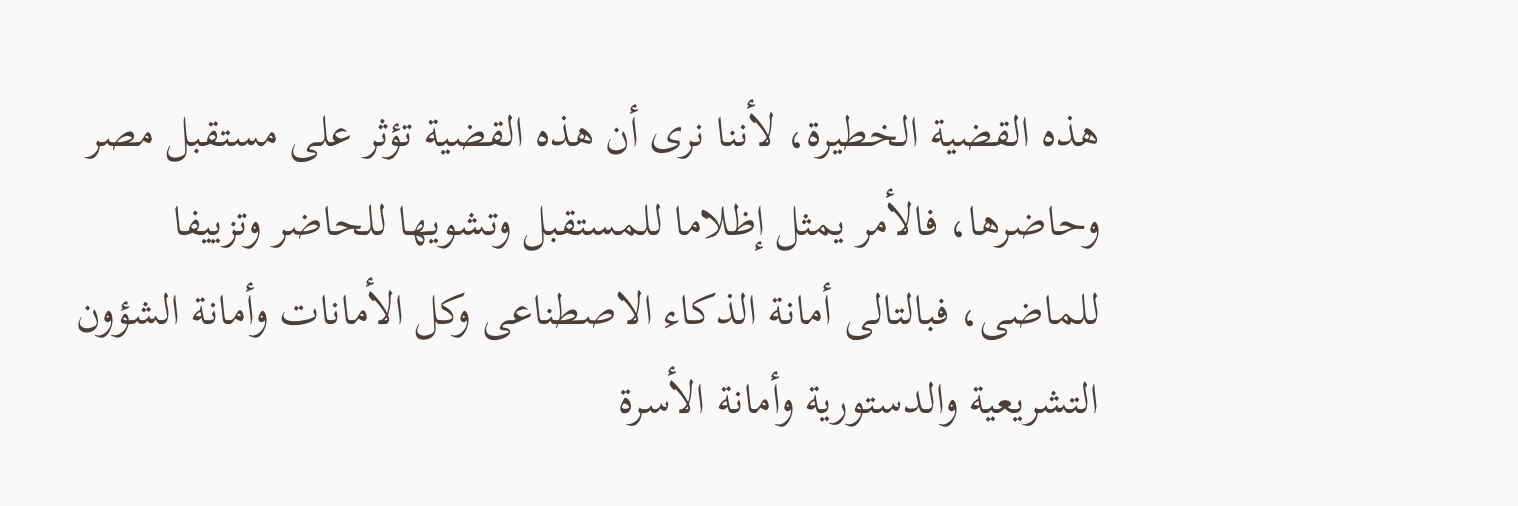هذه القضية الخطيرة، لأننا نرى أن هذه القضية تؤثر على مستقبل مصر وحاضرها، فالأمر يمثل إظلاما للمستقبل وتشويها للحاضر وتزييفا للماضى، فبالتالى أمانة الذكاء الاصطناعى وكل الأمانات وأمانة الشؤون التشريعية والدستورية وأمانة الأسرة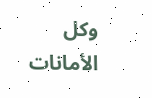وكل الأمانات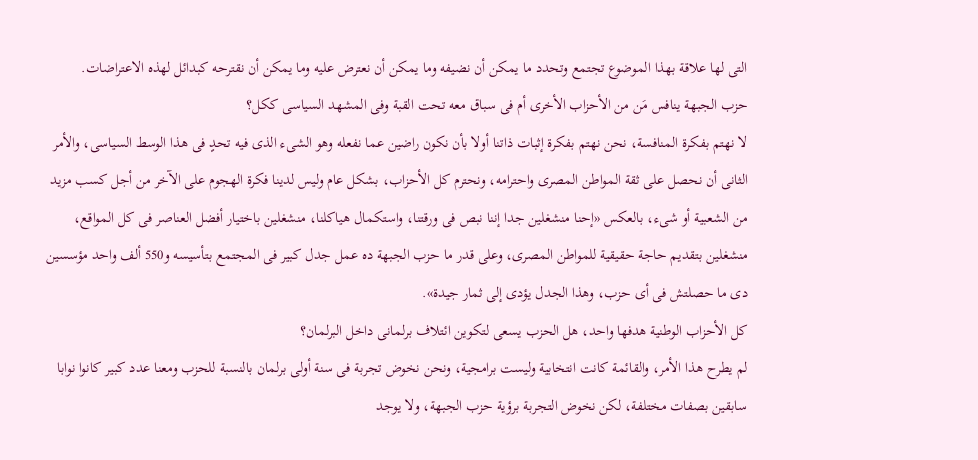التى لها علاقة بهذا الموضوع تجتمع وتحدد ما يمكن أن نضيفه وما يمكن أن نعترض عليه وما يمكن أن نقترحه كبدائل لهذه الاعتراضات.
حزب الجبهة ينافس مَن من الأحزاب الأخرى أم فى سباق معه تحت القبة وفى المشهد السياسى ككل؟
لا نهتم بفكرة المنافسة، نحن نهتم بفكرة إثبات ذاتنا أولا بأن نكون راضين عما نفعله وهو الشىء الذى فيه تحدٍ فى هذا الوسط السياسى، والأمر الثانى أن نحصل على ثقة المواطن المصرى واحترامه، ونحترم كل الأحزاب، بشكل عام وليس لدينا فكرة الهجوم على الآخر من أجل كسب مزيد من الشعبية أو شىء، بالعكس «إحنا منشغلين جدا إننا نبص فى ورقتنا، واستكمال هياكلنا، منشغلين باختيار أفضل العناصر فى كل المواقع، منشغلين بتقديم حاجة حقيقية للمواطن المصرى، وعلى قدر ما حزب الجبهة ده عمل جدل كبير فى المجتمع بتأسيسه و550 ألف واحد مؤسسين دى ما حصلتش فى أى حزب، وهذا الجدل يؤدى إلى ثمار جيدة».
كل الأحزاب الوطنية هدفها واحد، هل الحزب يسعى لتكوين ائتلاف برلمانى داخل البرلمان؟
لم يطرح هذا الأمر، والقائمة كانت انتخابية وليست برامجية، ونحن نخوض تجربة فى سنة أولى برلمان بالنسبة للحزب ومعنا عدد كبير كانوا نوابا سابقين بصفات مختلفة، لكن نخوض التجربة برؤية حزب الجبهة، ولا يوجد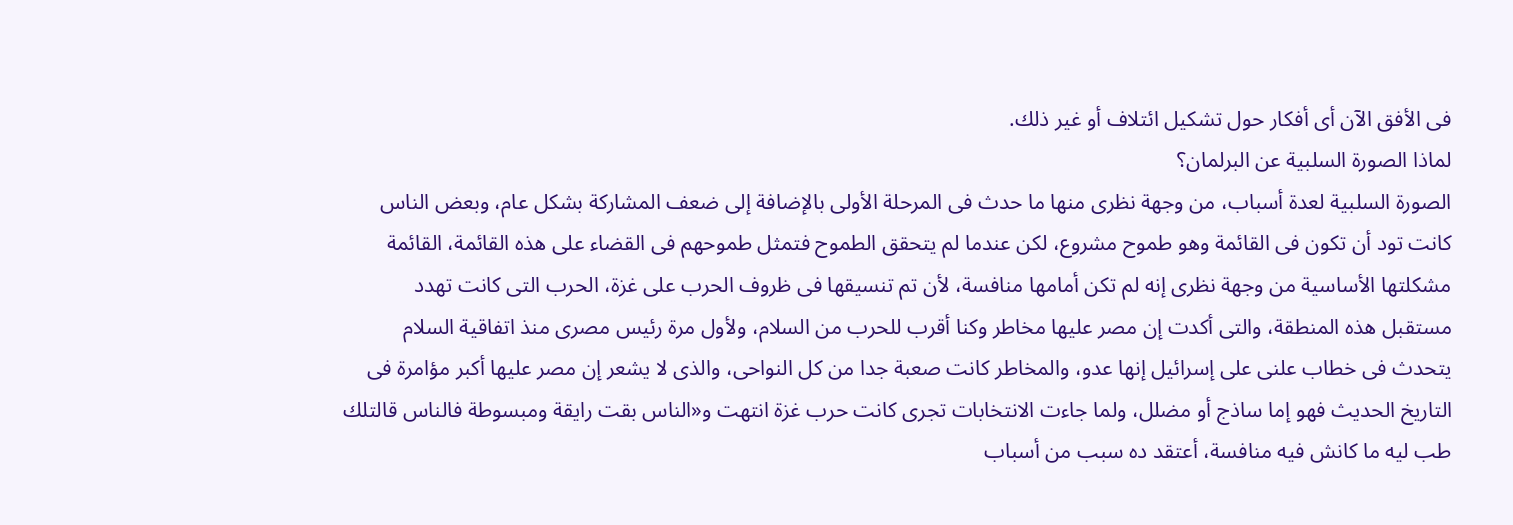فى الأفق الآن أى أفكار حول تشكيل ائتلاف أو غير ذلك.
لماذا الصورة السلبية عن البرلمان؟
الصورة السلبية لعدة أسباب، من وجهة نظرى منها ما حدث فى المرحلة الأولى بالإضافة إلى ضعف المشاركة بشكل عام، وبعض الناس كانت تود أن تكون فى القائمة وهو طموح مشروع، لكن عندما لم يتحقق الطموح فتمثل طموحهم فى القضاء على هذه القائمة، القائمة مشكلتها الأساسية من وجهة نظرى إنه لم تكن أمامها منافسة، لأن تم تنسيقها فى ظروف الحرب على غزة، الحرب التى كانت تهدد مستقبل هذه المنطقة، والتى أكدت إن مصر عليها مخاطر وكنا أقرب للحرب من السلام، ولأول مرة رئيس مصرى منذ اتفاقية السلام يتحدث فى خطاب علنى على إسرائيل إنها عدو، والمخاطر كانت صعبة جدا من كل النواحى، والذى لا يشعر إن مصر عليها أكبر مؤامرة فى التاريخ الحديث فهو إما ساذج أو مضلل، ولما جاءت الانتخابات تجرى كانت حرب غزة انتهت و«الناس بقت رايقة ومبسوطة فالناس قالتلك طب ليه ما كانش فيه منافسة، أعتقد ده سبب من أسباب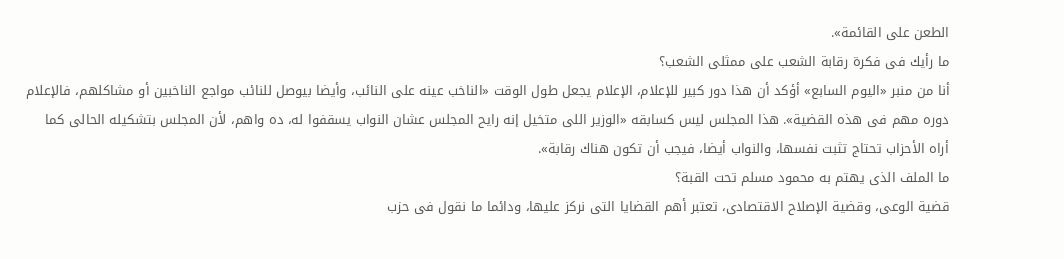الطعن على القائمة».
ما رأيك فى فكرة رقابة الشعب على ممثلى الشعب؟
أنا من منبر «اليوم السابع» أؤكد أن هذا دور كبير للإعلام، الإعلام يجعل طول الوقت «الناخب عينه على النائب، وأيضا بيوصل للنائب مواجع الناخبين أو مشاكلهم، فالإعلام دوره مهم فى هذه القضية». هذا المجلس ليس كسابقه «الوزير اللى متخيل إنه رايح المجلس عشان النواب يسقفوا له، ده واهم، لأن المجلس بتشكيله الحالى كما أراه الأحزاب تحتاج تثبت نفسها، والنواب أيضا، فيجب أن تكون هناك رقابة».
ما الملف الذى يهتم به محمود مسلم تحت القبة؟
قضية الوعى، وقضية الإصلاح الاقتصادى، تعتبر أهم القضايا التى نركز عليها، ودائما ما نقول فى حزب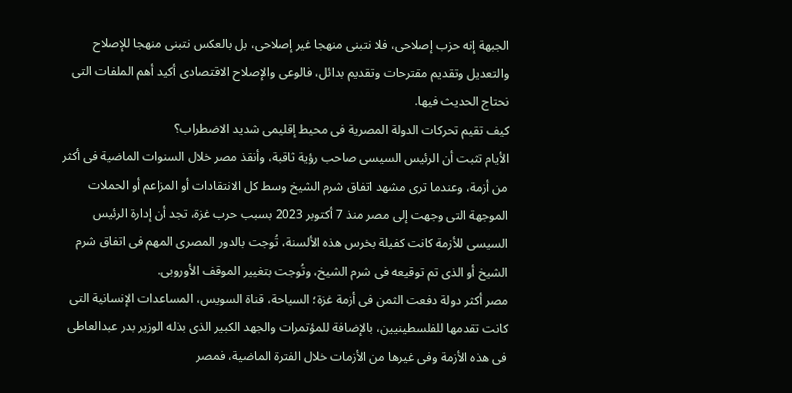الجبهة إنه حزب إصلاحى، فلا نتبنى منهجا غير إصلاحى، بل بالعكس نتبنى منهجا للإصلاح والتعديل وتقديم مقترحات وتقديم بدائل، فالوعى والإصلاح الاقتصادى أكيد أهم الملفات التى نحتاج الحديث فيها.
كيف تقيم تحركات الدولة المصرية فى محيط إقليمى شديد الاضطراب؟
الأيام تثبت أن الرئيس السيسى صاحب رؤية ثاقبة، وأنقذ مصر خلال السنوات الماضية فى أكثر من أزمة، وعندما ترى مشهد اتفاق شرم الشيخ وسط كل الانتقادات أو المزاعم أو الحملات الموجهة التى وجهت إلى مصر منذ 7 أكتوبر 2023 بسبب حرب غزة، تجد أن إدارة الرئيس السيسى للأزمة كانت كفيلة بخرس هذه الألسنة، تُوجت بالدور المصرى المهم فى اتفاق شرم الشيخ أو الذى تم توقيعه فى شرم الشيخ، وتُوجت بتغيير الموقف الأوروبى.
مصر أكثر دولة دفعت الثمن فى أزمة غزة؛ السياحة، قناة السويس، المساعدات الإنسانية التى كانت تقدمها للفلسطينيين، بالإضافة للمؤتمرات والجهد الكبير الذى بذله الوزير بدر عبدالعاطى فى هذه الأزمة وفى غيرها من الأزمات خلال الفترة الماضية، فمصر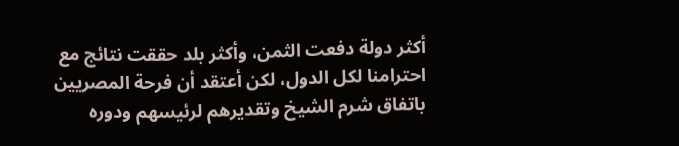أكثر دولة دفعت الثمن، وأكثر بلد حققت نتائج مع احترامنا لكل الدول، لكن أعتقد أن فرحة المصريين باتفاق شرم الشيخ وتقديرهم لرئيسهم ودوره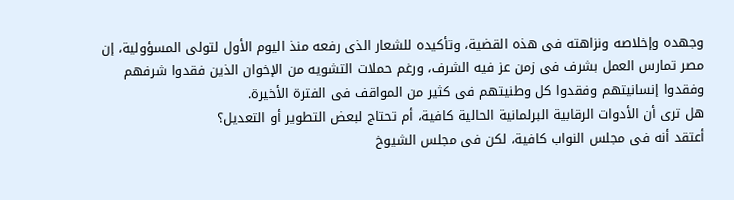وجهده وإخلاصه ونزاهته فى هذه القضية، وتأكيده للشعار الذى رفعه منذ اليوم الأول لتولى المسؤولية، إن مصر تمارس العمل بشرف فى زمن عز فيه الشرف، ورغم حملات التشويه من الإخوان الذين فقدوا شرفهم وفقدوا إنسانيتهم وفقدوا كل وطنيتهم فى كثير من المواقف فى الفترة الأخيرة.
هل ترى أن الأدوات الرقابية البرلمانية الحالية كافية، أم تحتاج لبعض التطوير أو التعديل؟
أعتقد أنه فى مجلس النواب كافية، لكن فى مجلس الشيوخ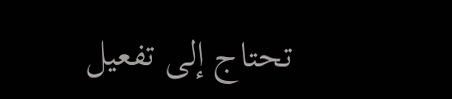تحتاج إلى تفعيل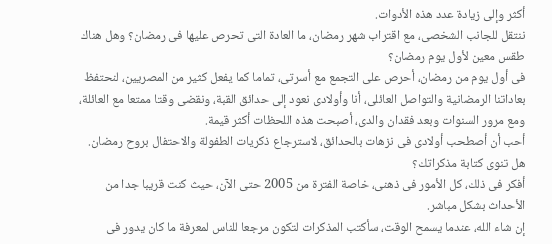أكثر وإلى زيادة عدد هذه الأدوات.
ننتقل للجانب الشخصى، مع اقتراب شهر رمضان، ما العادة التى تحرص عليها فى رمضان؟ وهل هناك طقس معين لأول يوم رمضان؟
فى أول يوم من رمضان، أحرص على التجمع مع أسرتى، تماما كما يفعل كثير من المصريين، لنحتفظ بعاداتنا الرمضانية والتواصل العائلى، أنا وأولادى نعود إلى حدائق القبة، ونقضى وقتا ممتعا مع العائلة، ومع مرور السنوات وبعد فقدان والدى، أصبحت هذه اللحظات أكثر قيمة.
أحب أن أصطحب أولادى فى نزهات بالحدائق، لاسترجاع ذكريات الطفولة والاحتفال بروح رمضان.
هل تنوى كتابة مذكراتك؟
أفكر فى ذلك، كل الأمور فى ذهنى، خاصة الفترة من 2005 حتى الآن، حيث كنت قريبا جدا من الأحداث بشكل مباشر.
إن شاء الله، عندما يسمح الوقت، سأكتب المذكرات لتكون مرجعا للناس لمعرفة ما كان يدور فى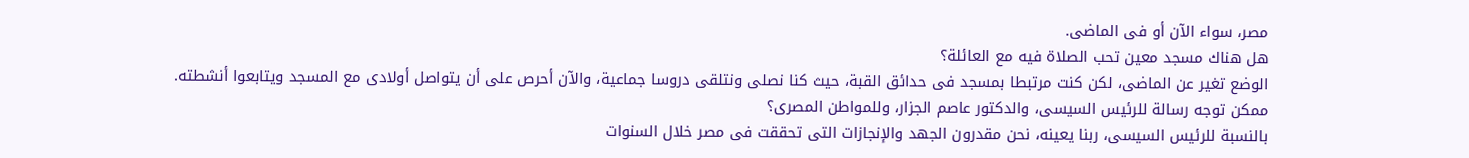مصر، سواء الآن أو فى الماضى.
هل هناك مسجد معين تحب الصلاة فيه مع العائلة؟
الوضع تغير عن الماضى، لكن كنت مرتبطا بمسجد فى حدائق القبة، حيث كنا نصلى ونتلقى دروسا جماعية، والآن أحرص على أن يتواصل أولادى مع المسجد ويتابعوا أنشطته.
ممكن توجه رسالة للرئيس السيسى، والدكتور عاصم الجزار، وللمواطن المصرى؟
بالنسبة للرئيس السيسى، ربنا يعينه، نحن مقدرون الجهد والإنجازات التى تحققت فى مصر خلال السنوات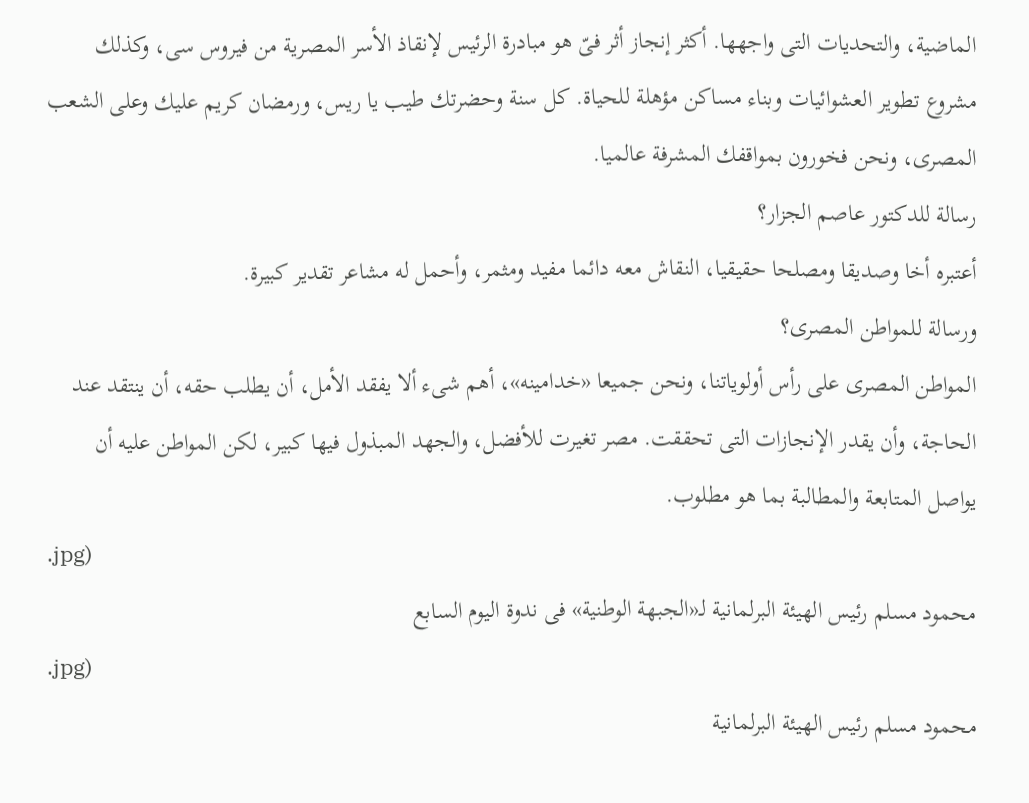الماضية، والتحديات التى واجهها. أكثر إنجاز أثر فىّ هو مبادرة الرئيس لإنقاذ الأسر المصرية من فيروس سى، وكذلك مشروع تطوير العشوائيات وبناء مساكن مؤهلة للحياة. كل سنة وحضرتك طيب يا ريس، ورمضان كريم عليك وعلى الشعب المصرى، ونحن فخورون بمواقفك المشرفة عالميا.
رسالة للدكتور عاصم الجزار؟
أعتبره أخا وصديقا ومصلحا حقيقيا، النقاش معه دائما مفيد ومثمر، وأحمل له مشاعر تقدير كبيرة.
ورسالة للمواطن المصرى؟
المواطن المصرى على رأس أولوياتنا، ونحن جميعا «خدامينه»، أهم شىء ألا يفقد الأمل، أن يطلب حقه، أن ينتقد عند الحاجة، وأن يقدر الإنجازات التى تحققت. مصر تغيرت للأفضل، والجهد المبذول فيها كبير، لكن المواطن عليه أن يواصل المتابعة والمطالبة بما هو مطلوب.
.jpg)
محمود مسلم رئيس الهيئة البرلمانية لـ«الجبهة الوطنية» فى ندوة اليوم السابع
.jpg)
محمود مسلم رئيس الهيئة البرلمانية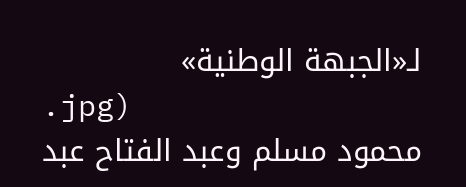لـ«الجبهة الوطنية»
.jpg)
محمود مسلم وعبد الفتاح عبد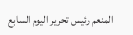المنعم رئيس تحرير اليوم السابع